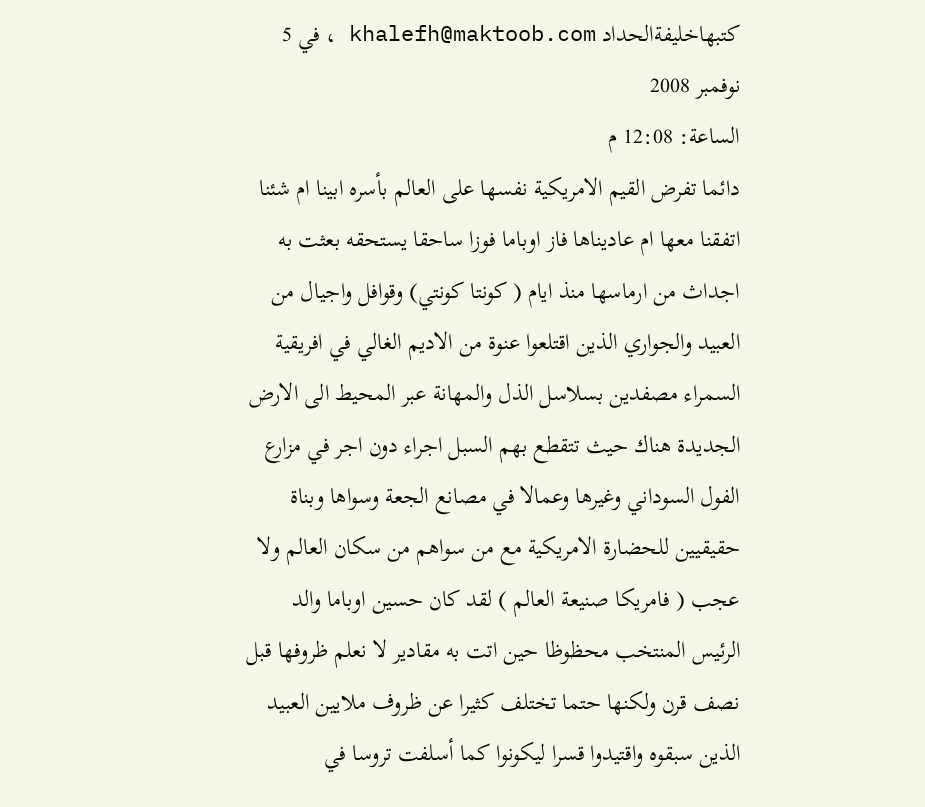كتبهاخليفةالحداد khalefh@maktoob.com ، في 5 نوفمبر 2008
الساعة: 12:08 م
دائما تفرض القيم الامريكية نفسها على العالم بأسره ابينا ام شئنا اتفقنا معها ام عاديناها فاز اوباما فوزا ساحقا يستحقه بعثت به اجداث من ارماسها منذ ايام ( كونتا كونتي) وقوافل واجيال من العبيد والجواري الذين اقتلعوا عنوة من الاديم الغالي في افريقية السمراء مصفدين بسلاسل الذل والمهانة عبر المحيط الى الارض الجديدة هناك حيث تتقطع بهم السبل اجراء دون اجر في مزارع الفول السوداني وغيرها وعمالا في مصانع الجعة وسواها وبناة حقيقيين للحضارة الامريكية مع من سواهم من سكان العالم ولا عجب ( فامريكا صنيعة العالم ) لقد كان حسين اوباما والد الرئيس المنتخب محظوظا حين اتت به مقادير لا نعلم ظروفها قبل نصف قرن ولكنها حتما تختلف كثيرا عن ظروف ملايين العبيد الذين سبقوه واقتيدوا قسرا ليكونوا كما أسلفت تروسا في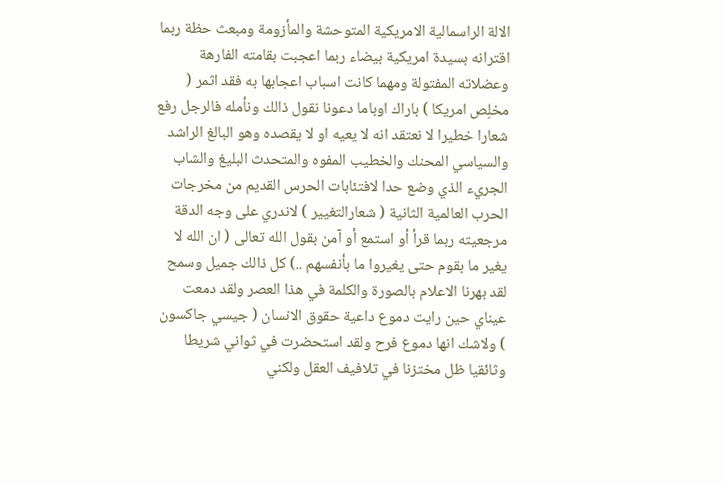الالة الراسمالية الامريكية المتوحشة والمأزومة ومبعث حظة ربما اقترانه بسيدة امريكية بيضاء ربما اعجبت بقامته الفارهة وعضلاته المفتولة ومهما كانت اسباب اعجابها به فقد اثمر ( مخلِص امريكا ) باراك اوباما دعونا نقول ذالك ونأمله فالرجل رفع شعارا خطيرا لا نعتقد انه لا يعيه او لا يقصده وهو البالغ الراشد والسياسي المحنك والخطيب المفوه والمتحدث البليغ والشاب الجريء الذي وضع حدا لافتئابات الحرس القديم من مخرجات الحرب العالمية الثانية ( شعارالتغيير ) لاندري على وجه الدقة مرجعيته ربما قرأ أو استمع أو آمن بقول الله تعالى ( ان الله لا يغير ما بقوم حتى يغيروا ما بأنفسهم ..) كل ذالك جميل وسمح لقد بهرنا الاعلام بالصورة والكلمة في هذا العصر ولقد دمعت عيناي حين رايت دموع داعية حقوق الانسان ( جيسي جاكسون ) ولاشك انها دموع فرح ولقد استحضرت في ثواني شريطا وثائقيا ظل مختزنا في تلافيف العقل ولكني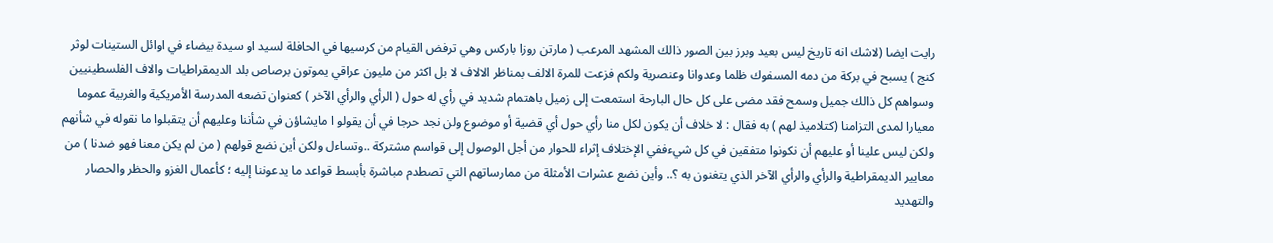رايت ايضا (لاشك انه تاريخ ليس بعيد وبرز بين الصور ذالك المشهد المرعب ( مارتن روزا باركس وهي ترفض القيام من كرسيها في الحافلة لسيد او سيدة بيضاء في اوائل الستينات لوثر كنج ) يسبح في بركة من دمه المسفوك ظلما وعدوانا وعنصرية ولكم فزعت للمرة الالف بمناظر الالاف لا بل اكثر من مليون عراقي يموتون برصاص بلد الديمقراطيات والاف الفلسطينيين وسواهم كل ذالك جميل وسمح فقد مضى على كل حال البارحة استمعت إلى زميل باهتمام شديد في رأي له حول ( الرأي والرأي الآخر ) كعنوان تضعه المدرسة الأمريكية والغربية عموما معيارا لمدى التزامنا (كتلاميذ لهم ) به فقال : لا خلاف أن يكون لكل منا رأي حول أي قضية أو موضوع ولن نجد حرجا في أن يقولو ا مايشاؤن في شأننا وعليهم أن يتقبلوا ما نقوله في شأنهم ولكن ليس علينا أو عليهم أن نكونوا متفقين في كل شيءففي الإختلاف إثراء للحوار من أجل الوصول إلى قواسم مشتركة ..وتساءل ولكن أين نضع قولهم ( من لم يكن معنا فهو ضدنا ) من معايير الديمقراطية والرأي والرأي الآخر الذي يتغنون به ؟.. وأين نضع عشرات الأمثلة من ممارساتهم التي تصطدم مباشرة بأبسط قواعد ما يدعوننا إليه ؛ كأعمال الغزو والحظر والحصار والتهديد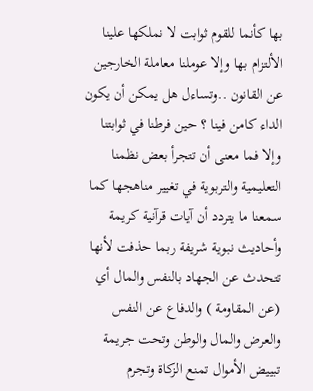بها كأنما للقوم ثوابت لا نملكها علينا الألتزام بها وإلا عوملنا معاملة الخارجين عن القانون ..وتساءل هل يمكن أن يكون الداء كامن فينا ؟ حين فرطنا في ثوابتنا وإلا فما معنى أن تتجرأ بعض نظمنا التعليمية والتربوية في تغيير مناهجها كما سمعنا ما يتردد أن آيات قرآنية كريمة وأحاديث نبوية شريفة ربما حذفت لأنها تتحدث عن الجهاد بالنفس والمال أي (عن المقاومة ) والدفاع عن النفس والعرض والمال والوطن وتحت جريمة تبييض الأموال تمنع الزكاة وتجرم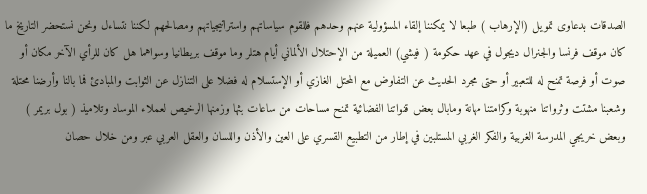الصدقات بدعاوى تمويل (الإرهاب ) طبعا لا يمكننا إلقاء المسؤولية عنهم وحدهم فللقوم سياساتهم واستراتيجياتهم ومصالحهم لكننا نتساءل ونحن نستحضر التاريخ ما كان موقف فرنسا والجنرال ديجول في عهد حكومة ( فيشي) العميلة من الإحتلال الألماني أيام هتلر وما موقف بريطانيا وسواهما هل كان للرأي الآخر مكان أو صوت أو فرصة تمنح له للتعبير أو حتى مجرد الحديث عن التفاوض مع المحتل الغازي أو الإستسلام له فضلا على التنازل عن الثوابت والمبادئ فما بالنا وأرضنا محتلة وشعبنا مشتت وثرواتنا منهوبة وكرامتنا مهانة ومابال بعض قنواتنا الفضائية تمنح مساحات من ساعات بثها وزمنها الرخيص لعملاء الموساد وتلاميذ ( بول بريمر ) وبعض خريجي المدرسة الغربية والفكر الغربي المستلبين في إطار من التطبيع القسري على العين والأذن واللسان والعقل العربي عبر ومن خلال حصان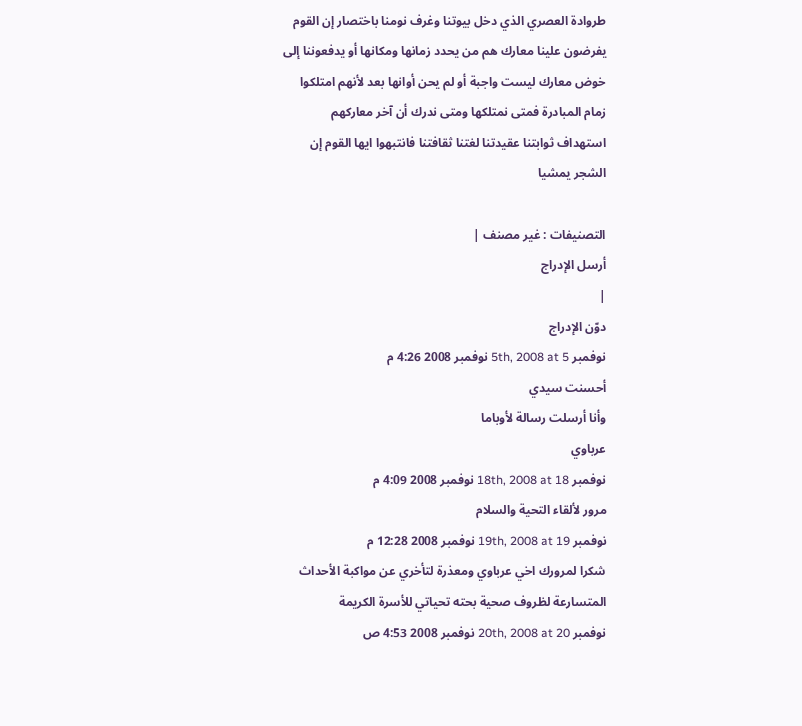طروادة العصري الذي دخل بيوتنا وغرف نومنا باختصار إن القوم يفرضون علينا معارك هم من يحدد زمانها ومكانها أو يدفعوننا إلى خوض معارك ليست واجبة أو لم يحن أوانها بعد لأنهم امتلكوا زمام المبادرة فمتى نمتلكها ومتى ندرك أن آخر معاركهم استهداف ثوابتنا عقيدتنا لغتنا ثقافتنا فانتبهوا ايها القوم إن الشجر يمشيا

التصنيفات : غير مصنف |
أرسل الإدراج
|
دوّن الإدراج
نوفمبر 5th, 2008 at 5 نوفمبر 2008 4:26 م
أحسنت سيدي
وأنا أرسلت رسالة لأوباما
عرباوي
نوفمبر 18th, 2008 at 18 نوفمبر 2008 4:09 م
مرور لألقاء التحية والسلام
نوفمبر 19th, 2008 at 19 نوفمبر 2008 12:28 م
شكرا لمرورك اخي عرباوي ومعذرة لتأخري عن مواكبة الأحداث المتسارعة لظروف صحية بحته تحياتي للأسرة الكريمة
نوفمبر 20th, 2008 at 20 نوفمبر 2008 4:53 ص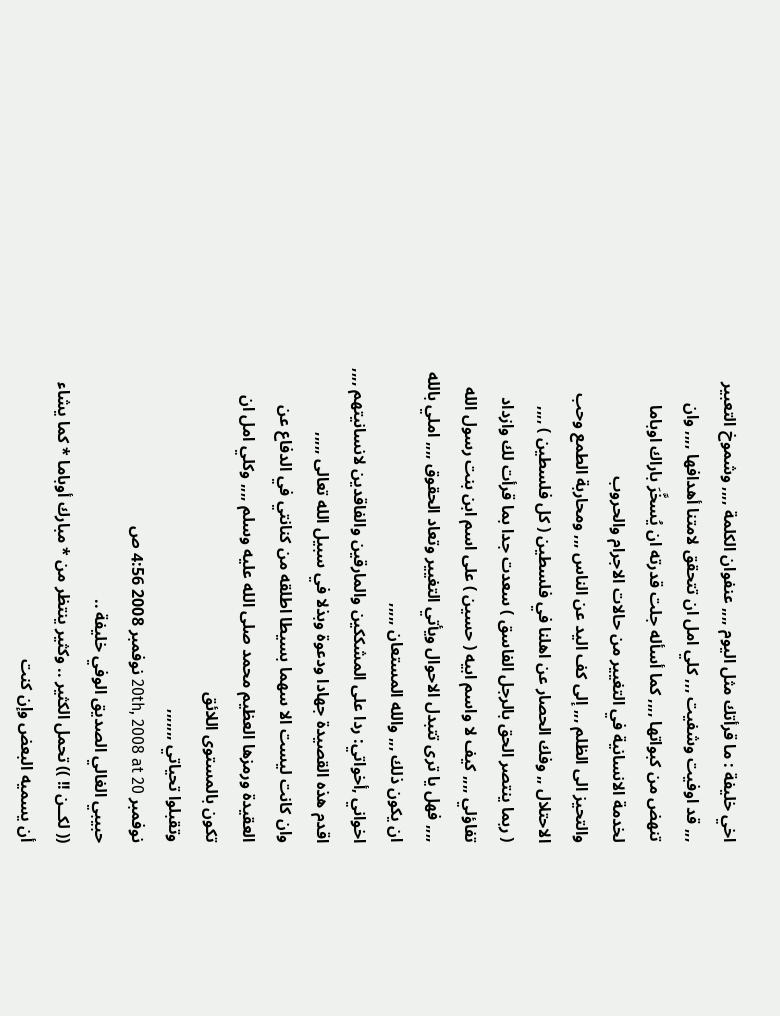اخي خليفة : ما قرأتك مثل اليوم ,,,, عنفوان الكلمة ,,,, وشموخ التعبير ,,, قد اوفيت وشفيت ,,, كلي امل ان تتحقق لامتنا أهدافها ,,,, وان تنهض من كبواتها ,,,, كما أسأله جلت قدرته ان يُسخَّرَ باراك اوباما لخدمة الانسانية في التغيير من حالات الاجرام والحروب
والتحيز الى الظلم ,,, إلى كف اليد عن الناس ,,, ومحاربة الطمع وحب الاحتلال ,, وفك الحصار عن اهلنا في فلسطين ( كل فلسطين ) ,,,,
( ربما ينتصر الحق بالرجل الفاسق ) سعدت جدا بما قرأت لك وازداد تفاؤلي ,,,, كيف لا واسم ابيه ( حسين ) على اسم ابن بنت رسول الله ,,,, فهل يا ترى تتبدل الاحوال ويأتي التغيير وتعاد الحقوق ,,,, املي بالله ان يكون ذلك ,,, والله المستعان ,,,,,
اخواني ,أخواتي: ردا على المشككين والمارقين والفاقدين لانسانيتهم ,,,, اقدم هذه القصيدة جهادا ودعوة وبذلا في سبيل الله تعالى ,,,,,
وان كانت ليست الا سهما بسيطا اطلقه من كنانتي في الدفاع عن العقيدة ورمزها العظيم محمد صلى الله عليه وسلم ,,,, وكلي امل ان تكون بالمستوى اللائق
وتقبلوا تحياتي ,,,,,,,
نوفمبر 20th, 2008 at 20 نوفمبر 2008 4:56 ص
حبيبي الغالي الصديق الوفي خليفة ..
(( لكــن !! )) تحمل الكثير .. وكثير ينتظر من * مبارك أوباما * كما يشاء أن يسميه البعض وإن كنت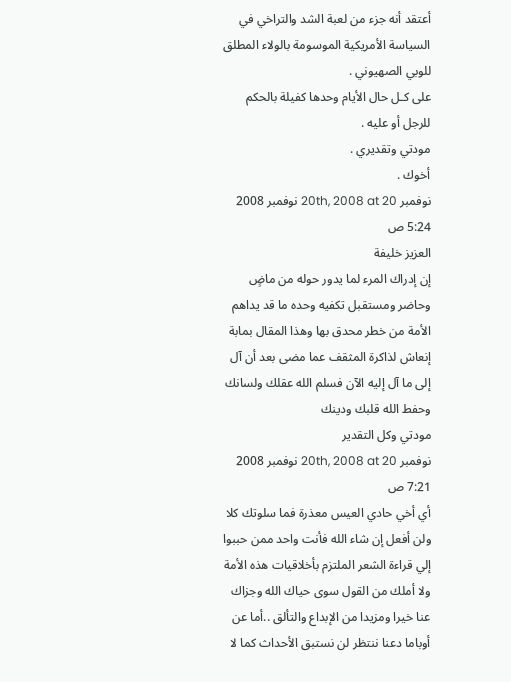أعتقد أنه جزء من لعبة الشد والتراخي في السياسة الأمريكية الموسومة بالولاء المطلق للوبي الصهيوني .
على كـل حال الأيام وحدها كفيلة بالحكم للرجل أو عليه .
مودتي وتقديري .
أخوك .
نوفمبر 20th, 2008 at 20 نوفمبر 2008 5:24 ص
العزيز خليفة
إن إدراك المرء لما يدور حوله من ماضٍ وحاضر ومستقبل تكفيه وحده ما قد يداهم الأمة من خطر محدق بها وهذا المقال بمابة إنعاش لذاكرة المثقف عما مضى بعد أن آل إلى ما آل إليه الآن فسلم الله عقلك ولسانك وحفط الله قلبك ودينك
مودتي وكل التقدير
نوفمبر 20th, 2008 at 20 نوفمبر 2008 7:21 ص
أي أخي حادي العيس معذرة فما سلوتك كلا ولن أفعل إن شاء الله فأنت واحد ممن حببوا إلي قراءة الشعر الملتزم بأخلاقيات هذه الأمة ولا أملك من القول سوى حياك الله وجزاك عنا خيرا ومزيدا من الإبداع والتألق ..أما عن أوباما دعنا ننتظر لن نستبق الأحداث كما لا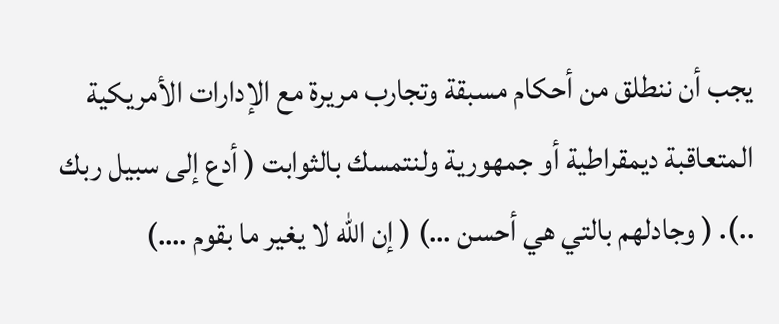يجب أن ننطلق من أحكام مسبقة وتجارب مريرة مع الإدارات الأمريكية المتعاقبة ديمقراطية أو جمهورية ولنتمسك بالثوابت ( أدع إلى سبيل ربك ..). ( وجادلهم بالتي هي أحسن …) ( إن الله لا يغير ما بقوم ….)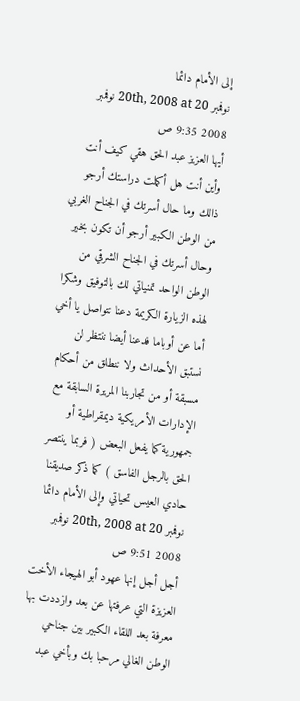إلى الأمام دائما
نوفمبر 20th, 2008 at 20 نوفمبر 2008 9:35 ص
أيها العزيز عبد الحق هقي كيف أنت وأين أنت هل أكملت دراستك أرجو ذالك وما حال أسرتك في الجناح الغربي من الوطن الكبير أرجو أن تكون بخير وحال أسرتك في الجناح الشرقي من الوطن الواحد تمنياتي لك بالتوفيق وشكرا لهذه الزيارة الكريمة دعنا نتواصل يا أخي أما عن أوباما فدعنا أيضا ننتظر لن نستبق الأحداث ولا ننطلق من أحكام مسبقة أو من تجاربنا المريرة السابقة مع الإدارات الأمريكية ديمقراطية أو جمهورية كما يفعل البعض ( فربما ينتصر الحق بالرجل الفاسق ) كما ذكر صديقنا حادي العيس تحياتي وإلى الأمام دائما
نوفمبر 20th, 2008 at 20 نوفمبر 2008 9:51 ص
أجل أجل إنها عهود أبو الهيجاء الأخت العزيزة التي عرفتها عن بعد وازددت بها معرفة بعد اللقاء الكبير بين جناحي الوطن الغالي مرحبا بك وبأخي عبد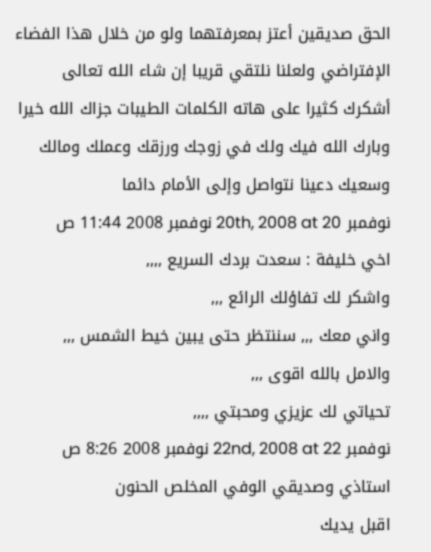الحق صديقين أعتز بمعرفتهما ولو من خلال هذا الفضاء الإفتراضي ولعلنا نلتقي قريبا إن شاء الله تعالى أشكرك كثيرا على هاته الكلمات الطيبات جزاك الله خيرا وبارك الله فيك ولك في زوجك ورزقك وعملك ومالك وسعيك دعينا نتواصل وإلى الأمام دائما
نوفمبر 20th, 2008 at 20 نوفمبر 2008 11:44 ص
اخي خليفة : سعدت بردك السريع ,,,,
واشكر لك تفاؤلك الرائع ,,,
واني معك ,,, سننتظر حتى يبين خيط الشمس ,,,
والامل بالله اقوى ,,,
تحياتي لك عزيزي ومحبتي ,,,,
نوفمبر 22nd, 2008 at 22 نوفمبر 2008 8:26 ص
استاذي وصديقي الوفي المخلص الحنون
اقبل يديك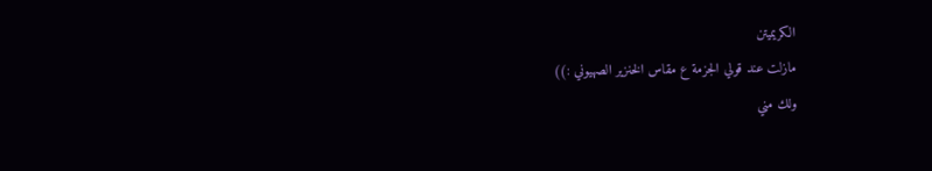الكريميتن
مازلت عند قولي الجزمة ع مقاس الخنزير الصهيوني :))
ولك مني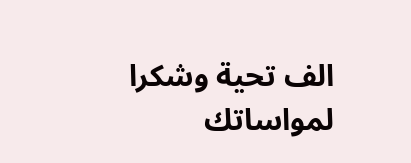الف تحية وشكرا لمواساتك